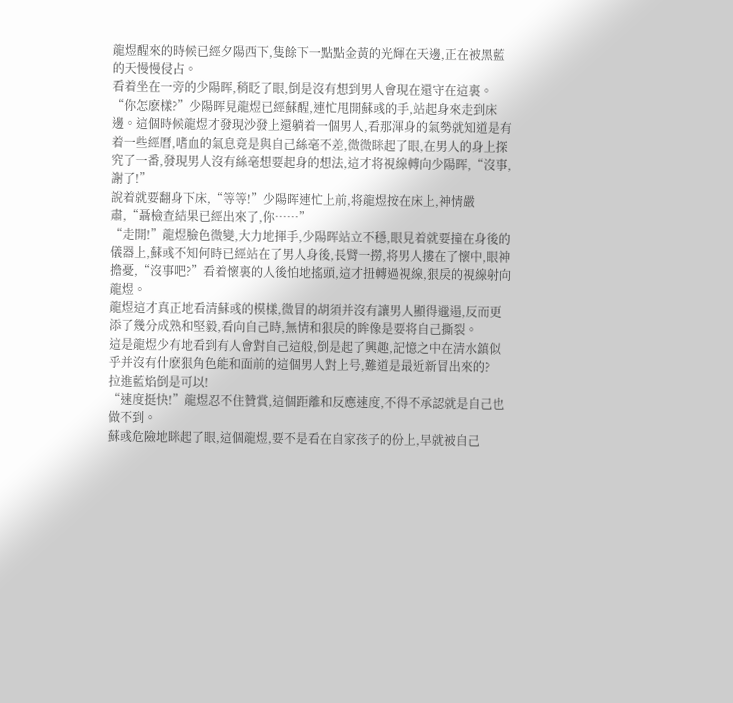龍煜醒來的時候已經夕陽西下,隻餘下一點點金黃的光輝在天邊,正在被黑藍的天慢慢侵占。
看着坐在一旁的少陽晖,稍眨了眼,倒是沒有想到男人會現在還守在這裏。
“你怎麽樣?”少陽晖見龍煜已經蘇醒,連忙甩開蘇彧的手,站起身來走到床邊。這個時候龍煜才發現沙發上還躺着一個男人,看那渾身的氣勢就知道是有着一些經曆,嗜血的氣息竟是與自己絲毫不差,微微眯起了眼,在男人的身上探究了一番,發現男人沒有絲毫想要起身的想法,這才将視線轉向少陽晖,“沒事,謝了!”
說着就要翻身下床,“等等!”少陽晖連忙上前,将龍煜按在床上,神情嚴肅,“聶檢查結果已經出來了,你……”
“走開!”龍煜臉色微變,大力地揮手,少陽晖站立不穩,眼見着就要撞在身後的儀器上,蘇彧不知何時已經站在了男人身後,長臂一撈,将男人摟在了懷中,眼神擔憂,“沒事吧?”看着懷裏的人後怕地搖頭,這才扭轉過視線,狠戾的視線射向龍煜。
龍煜這才真正地看清蘇彧的模樣,微冒的胡須并沒有讓男人顯得邋遢,反而更添了幾分成熟和堅毅,看向自己時,無情和狠戾的眸像是要将自己撕裂。
這是龍煜少有地看到有人會對自己這般,倒是起了興趣,記憶之中在清水鎮似乎并沒有什麽狠角色能和面前的這個男人對上号,難道是最近新冒出來的?
拉進藍焰倒是可以!
“速度挺快!”龍煜忍不住贊賞,這個距離和反應速度,不得不承認就是自己也做不到。
蘇彧危險地眯起了眼,這個龍煜,要不是看在自家孩子的份上,早就被自己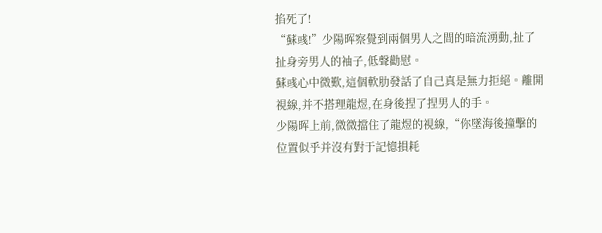掐死了!
“蘇彧!”少陽晖察覺到兩個男人之間的暗流湧動,扯了扯身旁男人的袖子,低聲勸慰。
蘇彧心中微歎,這個軟肋發話了自己真是無力拒絕。離開視線,并不搭理龍煜,在身後捏了捏男人的手。
少陽晖上前,微微擋住了龍煜的視線,“你墜海後撞擊的位置似乎并沒有對于記憶損耗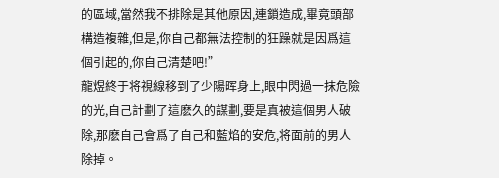的區域,當然我不排除是其他原因,連鎖造成,畢竟頭部構造複雜,但是,你自己都無法控制的狂躁就是因爲這個引起的,你自己清楚吧!”
龍煜終于将視線移到了少陽晖身上,眼中閃過一抹危險的光,自己計劃了這麽久的謀劃,要是真被這個男人破除,那麽自己會爲了自己和藍焰的安危,将面前的男人除掉。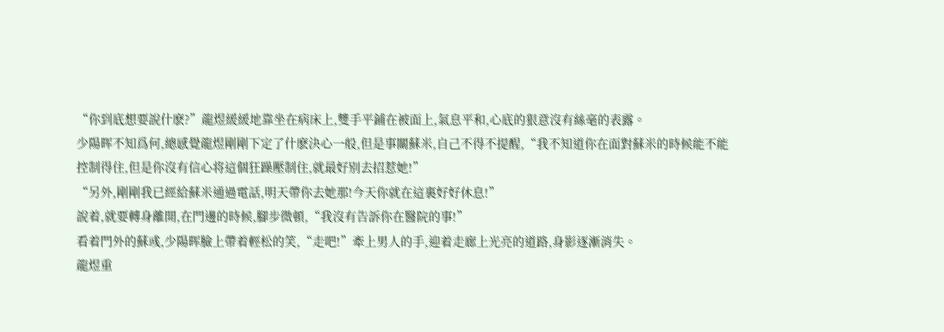“你到底想要說什麽?”龍煜緩緩地靠坐在病床上,雙手平鋪在被面上,氣息平和,心底的狠意沒有絲毫的表露。
少陽晖不知爲何,總感覺龍煜剛剛下定了什麽決心一般,但是事關蘇米,自己不得不提醒,“我不知道你在面對蘇米的時候能不能控制得住,但是你沒有信心将這個狂躁壓制住,就最好别去招惹她!”
“另外,剛剛我已經給蘇米通過電話,明天帶你去她那!今天你就在這裏好好休息!”
說着,就要轉身離開,在門邊的時候,腳步微頓,“我沒有告訴你在醫院的事!”
看着門外的蘇彧,少陽晖臉上帶着輕松的笑,“走吧!”牽上男人的手,迎着走廊上光亮的道路,身影逐漸消失。
龍煜重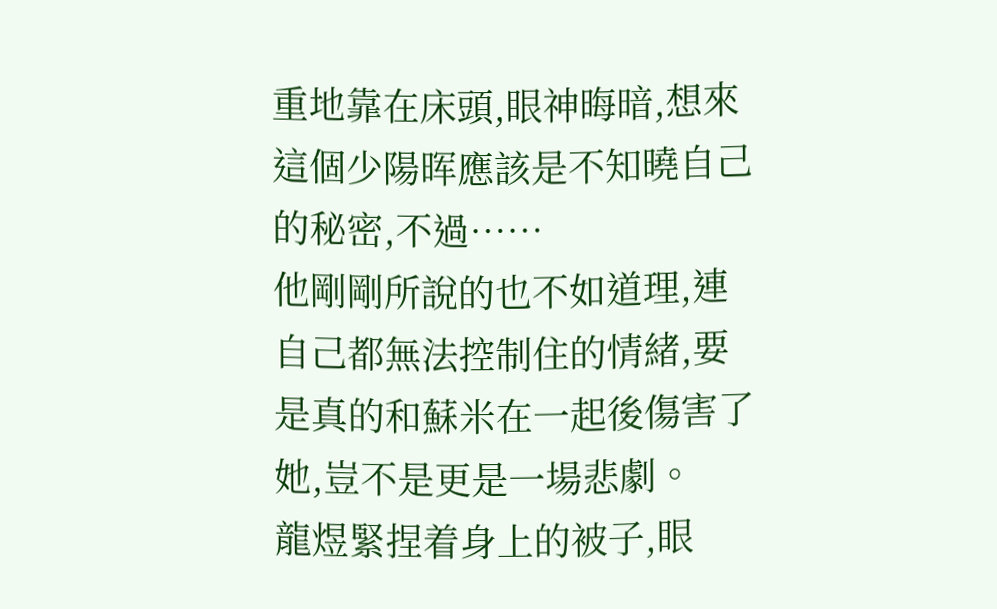重地靠在床頭,眼神晦暗,想來這個少陽晖應該是不知曉自己的秘密,不過……
他剛剛所說的也不如道理,連自己都無法控制住的情緒,要是真的和蘇米在一起後傷害了她,豈不是更是一場悲劇。
龍煜緊捏着身上的被子,眼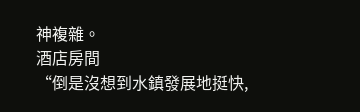神複雜。
酒店房間
“倒是沒想到水鎮發展地挺快,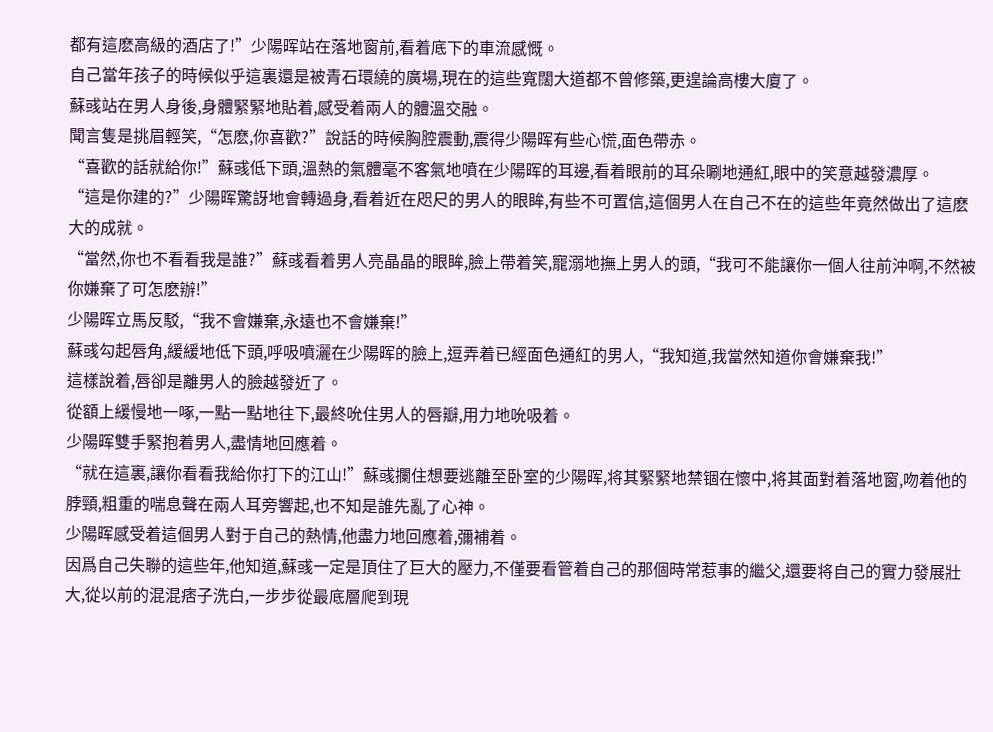都有這麽高級的酒店了!”少陽晖站在落地窗前,看着底下的車流感慨。
自己當年孩子的時候似乎這裏還是被青石環繞的廣場,現在的這些寬闊大道都不曾修築,更遑論高樓大廈了。
蘇彧站在男人身後,身體緊緊地貼着,感受着兩人的體溫交融。
聞言隻是挑眉輕笑,“怎麽,你喜歡?”說話的時候胸腔震動,震得少陽晖有些心慌,面色帶赤。
“喜歡的話就給你!”蘇彧低下頭,溫熱的氣體毫不客氣地噴在少陽晖的耳邊,看着眼前的耳朵唰地通紅,眼中的笑意越發濃厚。
“這是你建的?”少陽晖驚訝地會轉過身,看着近在咫尺的男人的眼眸,有些不可置信,這個男人在自己不在的這些年竟然做出了這麽大的成就。
“當然,你也不看看我是誰?”蘇彧看着男人亮晶晶的眼眸,臉上帶着笑,寵溺地撫上男人的頭,“我可不能讓你一個人往前沖啊,不然被你嫌棄了可怎麽辦!”
少陽晖立馬反駁,“我不會嫌棄,永遠也不會嫌棄!”
蘇彧勾起唇角,緩緩地低下頭,呼吸噴灑在少陽晖的臉上,逗弄着已經面色通紅的男人,“我知道,我當然知道你會嫌棄我!”
這樣說着,唇卻是離男人的臉越發近了。
從額上緩慢地一啄,一點一點地往下,最終吮住男人的唇瓣,用力地吮吸着。
少陽晖雙手緊抱着男人,盡情地回應着。
“就在這裏,讓你看看我給你打下的江山!”蘇彧攔住想要逃離至卧室的少陽晖,将其緊緊地禁锢在懷中,将其面對着落地窗,吻着他的脖頸,粗重的喘息聲在兩人耳旁響起,也不知是誰先亂了心神。
少陽晖感受着這個男人對于自己的熱情,他盡力地回應着,彌補着。
因爲自己失聯的這些年,他知道,蘇彧一定是頂住了巨大的壓力,不僅要看管着自己的那個時常惹事的繼父,還要将自己的實力發展壯大,從以前的混混痞子洗白,一步步從最底層爬到現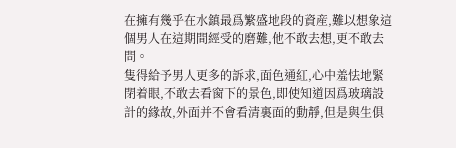在擁有幾乎在水鎮最爲繁盛地段的資産,難以想象這個男人在這期間經受的磨難,他不敢去想,更不敢去問。
隻得給予男人更多的訴求,面色通紅,心中羞怯地緊閉着眼,不敢去看窗下的景色,即使知道因爲玻璃設計的緣故,外面并不會看清裏面的動靜,但是與生俱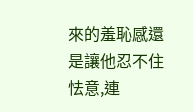來的羞恥感還是讓他忍不住怯意,連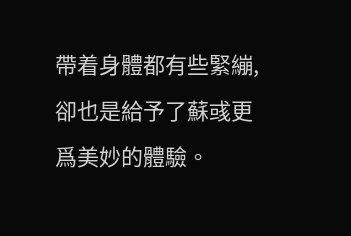帶着身體都有些緊繃,卻也是給予了蘇彧更爲美妙的體驗。